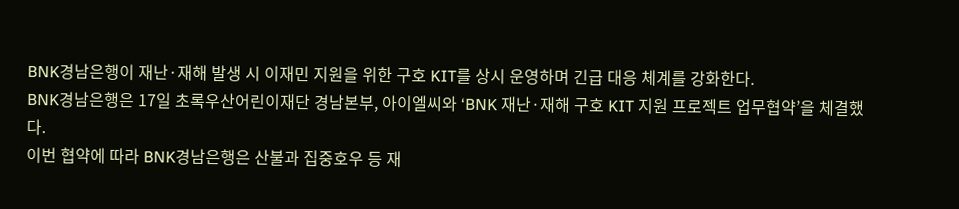BNK경남은행이 재난·재해 발생 시 이재민 지원을 위한 구호 KIT를 상시 운영하며 긴급 대응 체계를 강화한다.
BNK경남은행은 17일 초록우산어린이재단 경남본부, 아이엘씨와 ‘BNK 재난·재해 구호 KIT 지원 프로젝트 업무협약’을 체결했다.
이번 협약에 따라 BNK경남은행은 산불과 집중호우 등 재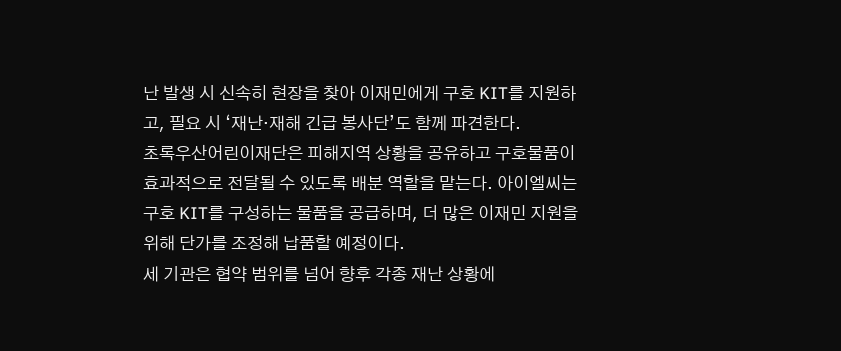난 발생 시 신속히 현장을 찾아 이재민에게 구호 KIT를 지원하고, 필요 시 ‘재난·재해 긴급 봉사단’도 함께 파견한다.
초록우산어린이재단은 피해지역 상황을 공유하고 구호물품이 효과적으로 전달될 수 있도록 배분 역할을 맡는다. 아이엘씨는 구호 KIT를 구성하는 물품을 공급하며, 더 많은 이재민 지원을 위해 단가를 조정해 납품할 예정이다.
세 기관은 협약 범위를 넘어 향후 각종 재난 상황에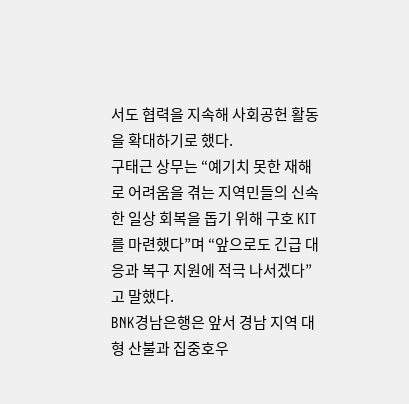서도 협력을 지속해 사회공헌 활동을 확대하기로 했다.
구태근 상무는 “예기치 못한 재해로 어려움을 겪는 지역민들의 신속한 일상 회복을 돕기 위해 구호 KIT를 마련했다”며 “앞으로도 긴급 대응과 복구 지원에 적극 나서겠다”고 말했다.
BNK경남은행은 앞서 경남 지역 대형 산불과 집중호우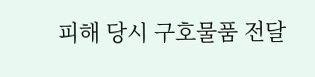피해 당시 구호물품 전달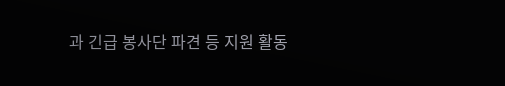과 긴급 봉사단 파견 등 지원 활동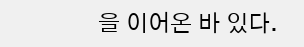을 이어온 바 있다.